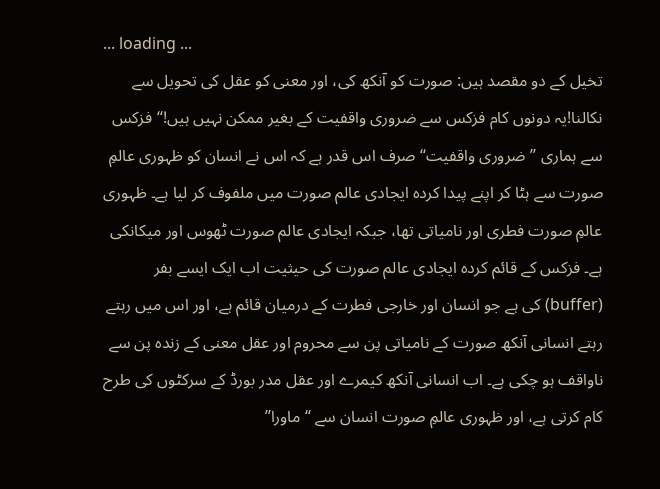... loading ...
تخیل کے دو مقصد ہیں: صورت کو آنکھ کی، اور معنی کو عقل کی تحویل سے نکالنا!یہ دونوں کام فزکس سے ضروری واقفیت کے بغیر ممکن نہیں ہیں!‘‘فزکس سے ہماری ’’ضروری واقفیت‘‘ صرف اس قدر ہے کہ اس نے انسان کو ظہوری عالمِ صورت سے ہٹا کر اپنے پیدا کردہ ایجادی عالم صورت میں ملفوف کر لیا ہے۔ ظہوری عالمِ صورت فطری اور نامیاتی تھا، جبکہ ایجادی عالم صورت ٹھوس اور میکانکی ہے۔ فزکس کے قائم کردہ ایجادی عالم صورت کی حیثیت اب ایک ایسے بفر (buffer) کی ہے جو انسان اور خارجی فطرت کے درمیان قائم ہے، اور اس میں رہتے رہتے انسانی آنکھ صورت کے نامیاتی پن سے محروم اور عقل معنی کے زندہ پن سے ناواقف ہو چکی ہے۔ اب انسانی آنکھ کیمرے اور عقل مدر بورڈ کے سرکٹوں کی طرح کام کرتی ہے، اور ظہوری عالمِ صورت انسان سے ‘‘ماورا’’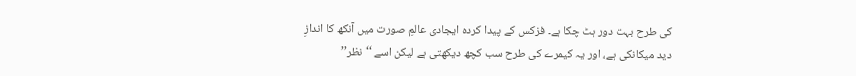کی طرح بہت دور ہٹ چکا ہے۔ فزکس کے پیدا کردہ ایجادی عالمِ صورت میں آنکھ کا اندازِ دید میکانکی ہے، اور یہ کیمرے کی طرح سب کچھ دیکھتی ہے لیکن اسے ‘‘نظر’’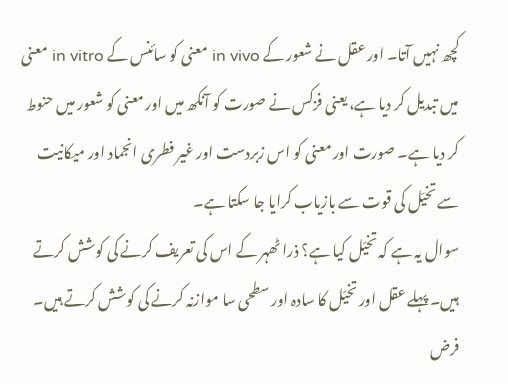کچھ نہیں آتا۔ اور عقل نے شعور کے in vivo معنی کو سائنس کے in vitro معنی میں تبدیل کر دیا ہے، یعنی فزکس نے صورت کو آنکھ میں اور معنی کو شعور میں حنوط کر دیا ہے۔ صورت اور معنی کو اس زبردست اور غیر فطری انجماد اور میکانیت سے تخیّل کی قوت سے بازیاب کرایا جا سکتا ہے۔
سوال یہ ہے کہ تخیّل کیا ہے؟ ذرا ٹھہر کے اس کی تعریف کرنے کی کوشش کرتے ہیں۔ پہلے عقل اور تخیّل کا سادہ اور سطحی سا موازنہ کرنے کی کوشش کرتے ہیں۔ فرض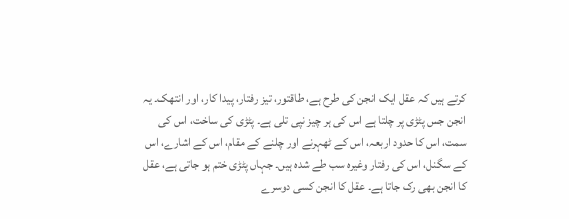کرتے ہیں کہ عقل ایک انجن کی طرح ہے، طاقتور، تیز رفتار، پیدا کار، اور انتھک۔ یہ انجن جس پٹڑی پر چلتا ہے اس کی ہر چیز نپی تلی ہے۔ پٹڑی کی ساخت، اس کی سمت، اس کا حدود اربعہ، اس کے ٹھہرنے اور چلنے کے مقام، اس کے اشارے، اس کے سگنل، اس کی رفتار وغیرہ سب طے شدہ ہیں۔ جہاں پٹڑی ختم ہو جاتی ہے، عقل کا انجن بھی رک جاتا ہے۔ عقل کا انجن کسی دوسرے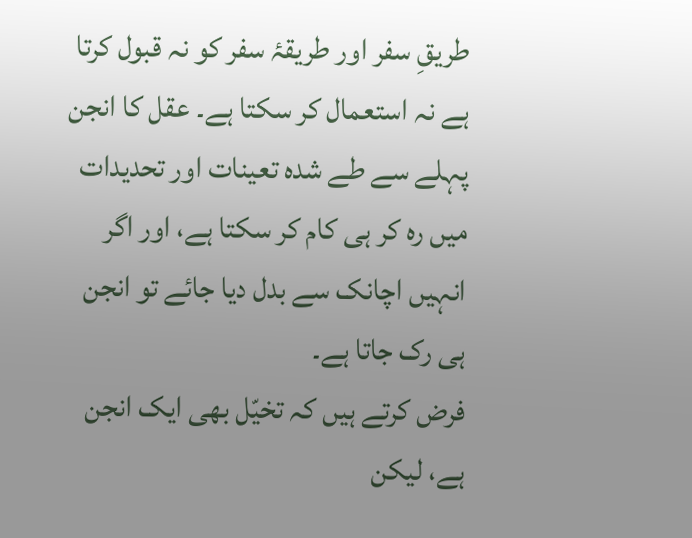طریقِ سفر اور طریقۂ سفر کو نہ قبول کرتا ہے نہ استعمال کر سکتا ہے۔ عقل کا انجن پہلے سے طے شدہ تعینات اور تحدیدات میں رہ کر ہی کام کر سکتا ہے، اور اگر انہیں اچانک سے بدل دیا جائے تو انجن ہی رک جاتا ہے۔
فرض کرتے ہیں کہ تخیّل بھی ایک انجن ہے، لیکن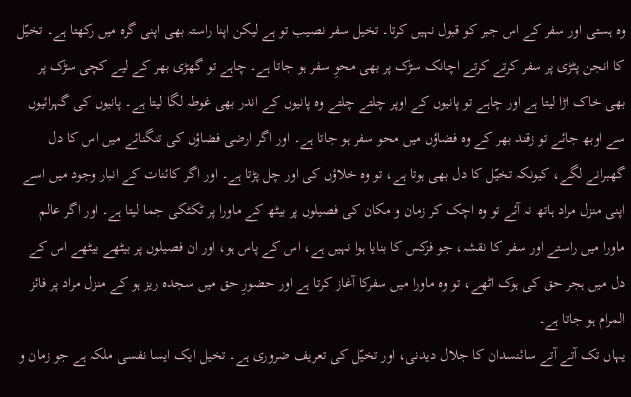وہ ہستی اور سفر کے اس جبر کو قبول نہیں کرتا۔ تخیل سفر نصیب تو ہے لیکن اپنا راستہ بھی اپنی گرہ میں رکھتا ہے۔ تخیّل کا انجن پٹڑی پر سفر کرتے کرتے اچانک سڑک پر بھی محوِ سفر ہو جاتا ہے۔ چاہے تو گھڑی بھر کے لیے کچی سڑک پر بھی خاک اڑا لیتا ہے اور چاہے تو پانیوں کے اوپر چلتے چلتے وہ پانیوں کے اندر بھی غوطہ لگا لیتا ہے۔ پانیوں کی گہرائیوں سے اوبھ جائے تو زقند بھر کے وہ فضاؤں میں محو سفر ہو جاتا ہے۔ اور اگر ارضی فضاؤں کی تنگنائے میں اس کا دل گھبرانے لگے، کیونکہ تخیّل کا دل بھی ہوتا ہے، تو وہ خلاؤں کی اور چل پڑتا ہے۔ اور اگر کائنات کے انبار وجود میں اسے اپنی منزل مراد ہاتھ نہ آئے تو وہ اچک کر زمان و مکان کی فصیلوں پر بیٹھ کے ماورا پر ٹکٹکی جما لیتا ہے۔ اور اگر عالم ماورا میں راستے اور سفر کا نقشہ، جو فزکس کا بنایا ہوا نہیں ہے، اس کے پاس ہو، اور ان فصیلوں پر بیٹھے بیٹھے اس کے دل میں ہجر حق کی ہوک اٹھے، تو وہ ماورا میں سفرکا آغاز کرتا ہے اور حضورِ حق میں سجدہ ریز ہو کے منزل مراد پر فائز المرام ہو جاتا ہے۔
یہاں تک آتے آتے سائنسدان کا جلال دیدنی، اور تخیّل کی تعریف ضروری ہے۔ تخیل ایک ایسا نفسی ملکہ ہے جو زمان و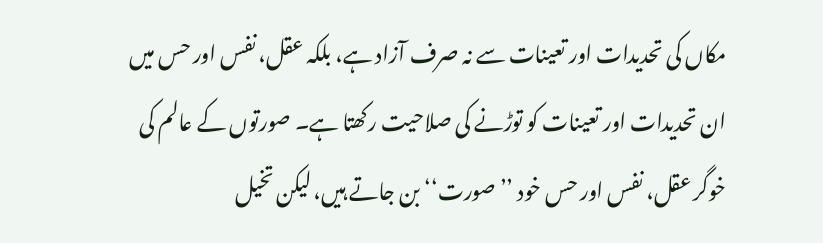مکاں کی تحدیدات اور تعینات سے نہ صرف آزاد ہے، بلکہ عقل، نفس اور حس میں ان تحدیدات اور تعینات کو توڑنے کی صلاحیت رکھتا ہے۔ صورتوں کے عالم کی خوگر عقل، نفس اور حس خود ’’صورت‘‘ بن جاتے ہیں، لیکن تخیل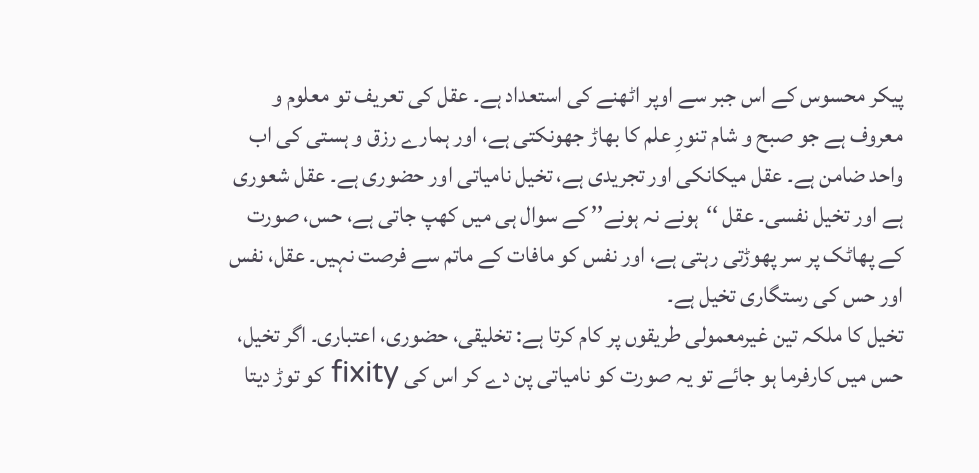پیکر محسوس کے اس جبر سے اوپر اٹھنے کی استعداد ہے۔ عقل کی تعریف تو معلوم و معروف ہے جو صبح و شام تنورِ علم کا بھاڑ جھونکتی ہے، اور ہمارے رزق و ہستی کی اب واحد ضامن ہے۔ عقل میکانکی اور تجریدی ہے، تخیل نامیاتی اور حضوری ہے۔ عقل شعوری ہے اور تخیل نفسی۔ عقل ‘‘ہونے نہ ہونے’’ کے سوال ہی میں کھپ جاتی ہے، حس، صورت کے پھاٹک پر سر پھوڑتی رہتی ہے، اور نفس کو مافات کے ماتم سے فرصت نہیں۔ عقل، نفس اور حس کی رستگاری تخیل ہے۔
تخیل کا ملکہ تین غیرمعمولی طریقوں پر کام کرتا ہے: تخلیقی، حضوری، اعتباری۔ اگر تخیل، حس میں کارفرما ہو جائے تو یہ صورت کو نامیاتی پن دے کر اس کی fixity کو توڑ دیتا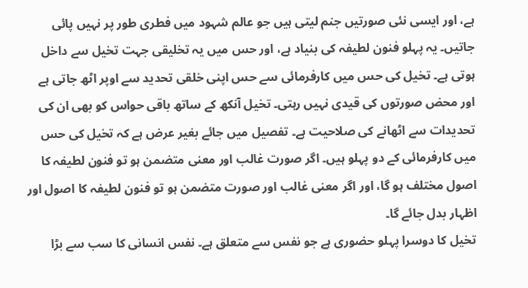ہے، اور ایسی نئی صورتیں جنم لیتی ہیں جو عالم شہود میں فطری طور پر نہیں پائی جاتیں۔ یہ پہلو فنون لطیفہ کی بنیاد ہے، اور حس میں یہ تخلیقی جہت تخیل سے داخل ہوتی ہے۔ تخیل کی حس میں کارفرمائی سے حس اپنی خلقی تحدید سے اوپر اٹھ جاتی ہے اور محض صورتوں کی قیدی نہیں رہتی۔ تخیل آنکھ کے ساتھ باقی حواس کو بھی ان کی تحدیدات سے اٹھانے کی صلاحیت ہے۔ تفصیل میں جائے بغیر عرض ہے کہ تخیل کی حس میں کارفرمائی کے دو پہلو ہیں۔ اگر صورت غالب اور معنی متضمن ہو تو فنون لطیفہ کا اصول مختلف ہو گا، اور اگر معنی غالب اور صورت متضمن ہو تو فنون لطیفہ کا اصول اور اظہار بدل جائے گا۔
تخیل کا دوسرا پہلو حضوری ہے جو نفس سے متعلق ہے۔ نفس انسانی کا سب سے بڑا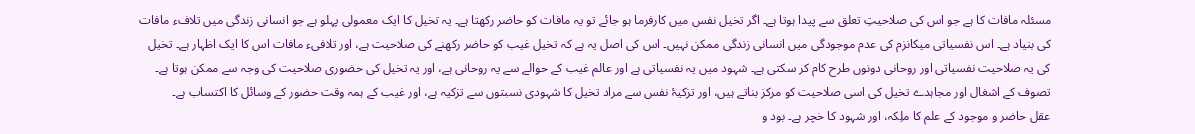مسئلہ مافات کا ہے جو اس کی صلاحیتِ تعلق سے پیدا ہوتا ہے۔ اگر تخیل نفس میں کارفرما ہو جائے تو یہ مافات کو حاضر رکھتا ہے۔ یہ تخیل کا ایک معمولی پہلو ہے جو انسانی زندگی میں تلافء مافات کی بنیاد ہے۔ اس نفسیاتی میکانزم کی عدم موجودگی میں انسانی زندگی ممکن نہیں۔ اس کی اصل یہ ہے کہ تخیل غیب کو حاضر رکھنے کی صلاحیت ہے، اور تلافیء مافات اس کا ایک اظہار ہے۔ تخیل کی یہ صلاحیت نفسیاتی اور روحانی دونوں طرح کام کر سکتی ہے۔ شہود میں یہ نفسیاتی ہے اور عالم غیب کے حوالے سے یہ روحانی ہے، اور یہ تخیل کی حضوری صلاحیت کی وجہ سے ممکن ہوتا ہے۔ تصوف کے اشغال اور مجاہدے تخیل کی اسی صلاحیت کو مرکز بناتے ہیں، اور تزکیۂ نفس سے مراد تخیل کا شہودی نسبتوں سے تزکیہ ہے، اور غیب کے ہمہ وقت حضور کے وسائل کا اکتساب ہے۔
عقل حاضر و موجود کے علم کا ملِکہ، اور شہود کا خچر ہے۔ بود و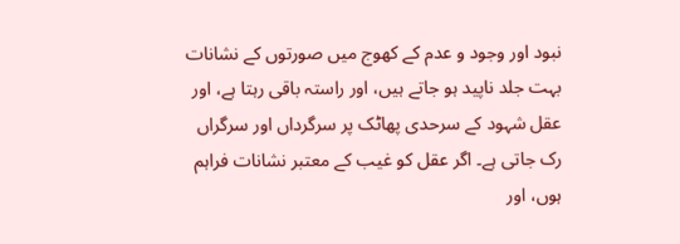نبود اور وجود و عدم کے کھوج میں صورتوں کے نشانات بہت جلد ناپید ہو جاتے ہیں، اور راستہ باقی رہتا ہے، اور عقل شہود کے سرحدی پھاٹک پر سرگرداں اور سرگراں رک جاتی ہے۔ اگر عقل کو غیب کے معتبر نشانات فراہم ہوں، اور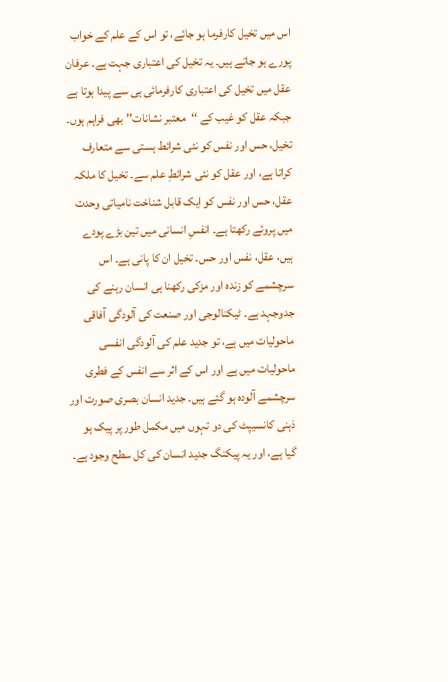اس میں تخیل کارفرما ہو جائے، تو اس کے علم کے خواب پورے ہو جاتے ہیں۔ یہ تخیل کی اعتباری جہت ہے۔ عرفان عقل میں تخیل کی اعتباری کارفرمائی ہی سے پیدا ہوتا ہے جبکہ عقل کو غیب کے ‘‘معتبر نشانات’’ بھی فراہم ہوں۔
تخیل، حس اور نفس کو نئی شرائط ہستی سے متعارف کراتا ہے، اور عقل کو نئی شرائطِ علم سے۔ تخیل کا ملکہ عقل، حس اور نفس کو ایک قابل شناخت نامیاتی وحدت میں پروئے رکھتا ہے۔ انفسِ انسانی میں تین بڑے پودے ہیں، عقل، نفس اور حس۔ تخیل ان کا پانی ہے۔ اس سرچشمے کو زندہ اور مزکی رکھنا ہی انسان رہنے کی جدوجہد ہے۔ ٹیکنالوجی اور صنعت کی آلودگی آفاقی ماحولیات میں ہے، تو جدید علم کی آلودگی انفسی ماحولیات میں ہے اور اس کے اثر سے انفس کے فطری سرچشمے آلودہ ہو گئے ہیں۔ جدید انسان بصری صورت اور ذہنی کانسیپٹ کی دو تہوں میں مکمل طور پر پیک ہو گیا ہے، اور یہ پیکنگ جدید انسان کی کل سطح وجود ہے۔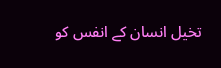تخیل انسان کے انفس کو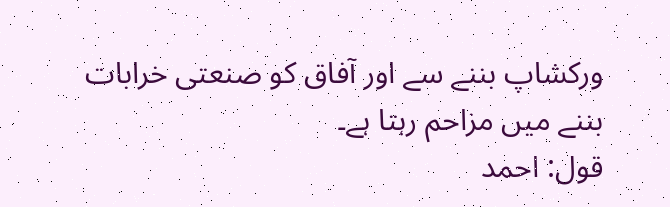ورکشاپ بننے سے اور آفاق کو صنعتی خرابات بننے میں مزاحم رہتا ہے۔
قول: احمد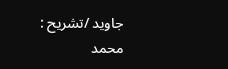جاوید /تشریح : محمد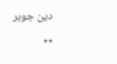دین جوہر
٭٭